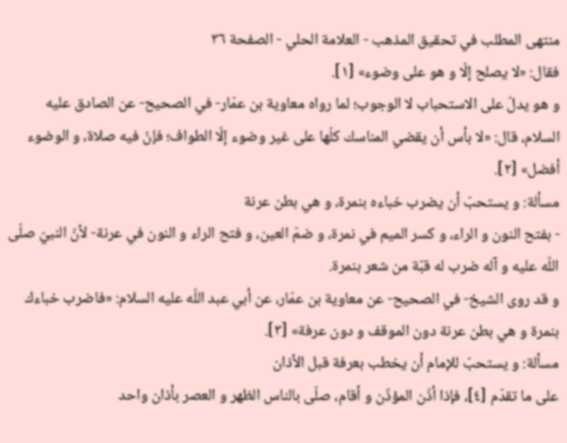منتهى المطلب في تحقيق المذهب - العلامة الحلي - الصفحة ٣٦
فقال: «لا يصلح إلّا و هو على وضوء» [١].
و هو يدلّ على الاستحباب لا الوجوب؛ لما رواه معاوية بن عمّار- في الصحيح- عن الصادق عليه السلام، قال: «لا بأس أن يقضي المناسك كلّها على غير وضوء إلّا الطواف؛ فإنّ فيه صلاة، و الوضوء أفضل» [٢].
مسألة: و يستحبّ أن يضرب خباءه بنمرة، و هي بطن عرنة
- بفتح النون و الراء، و كسر الميم في نمرة، و ضمّ العين، و فتح الراء و النون في عرنة- لأنّ النبيّ صلّى اللّه عليه و آله ضرب له قبّة من شعر بنمرة.
و قد روى الشيخ- في الصحيح- عن معاوية بن عمّار، عن أبي عبد اللّه عليه السلام: «فاضرب خباءك بنمرة و هي بطن عرنة دون الموقف و دون عرفة» [٣].
مسألة: و يستحبّ للإمام أن يخطب بعرفة قبل الأذان
على ما تقدّم [٤]، فإذا أذّن المؤذّن و أقام، صلّى بالناس الظهر و العصر بأذان واحد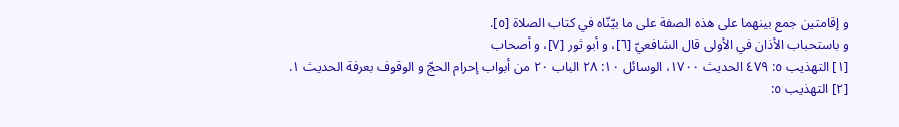و إقامتين جمع بينهما على هذه الصفة على ما بيّنّاه في كتاب الصلاة [٥].
و باستحباب الأذان في الأولى قال الشافعيّ [٦]، و أبو ثور [٧]، و أصحاب
[١] التهذيب ٥: ٤٧٩ الحديث ١٧٠٠، الوسائل ١٠: ٢٨ الباب ٢٠ من أبواب إحرام الحجّ و الوقوف بعرفة الحديث ١.
[٢] التهذيب ٥: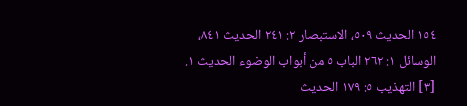١٥٤ الحديث ٥٠٩، الاستبصار ٢: ٢٤١ الحديث ٨٤١، الوسائل ١: ٢٦٢ الباب ٥ من أبواب الوضوء الحديث ١.
[٣] التهذيب ٥: ١٧٩ الحديث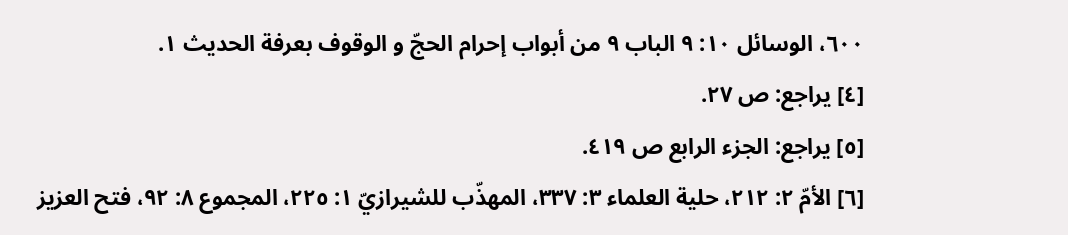٦٠٠، الوسائل ١٠: ٩ الباب ٩ من أبواب إحرام الحجّ و الوقوف بعرفة الحديث ١.
[٤] يراجع: ص ٢٧.
[٥] يراجع: الجزء الرابع ص ٤١٩.
[٦] الأمّ ٢: ٢١٢، حلية العلماء ٣: ٣٣٧، المهذّب للشيرازيّ ١: ٢٢٥، المجموع ٨: ٩٢، فتح العزيز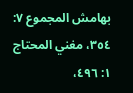بهامش المجموع ٧: ٣٥٤، مغني المحتاج ١: ٤٩٦،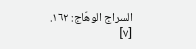السراج الوهّاج: ١٦٢.
[٧]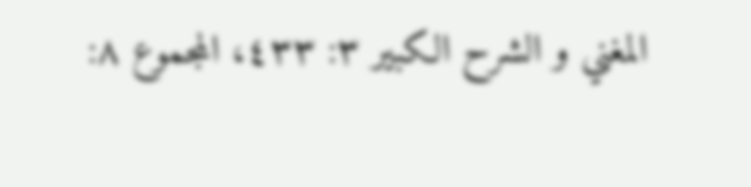المغني و الشرح الكبير ٣: ٤٣٣، المجموع ٨: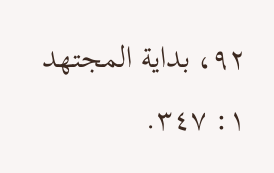٩٢، بداية المجتهد ١: ٣٤٧.